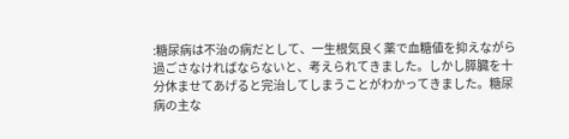:糖尿病は不治の病だとして、一生根気良く薬で血糖値を抑えながら過ごさなければならないと、考えられてきました。しかし膵臓を十分休ませてあげると完治してしまうことがわかってきました。糖尿病の主な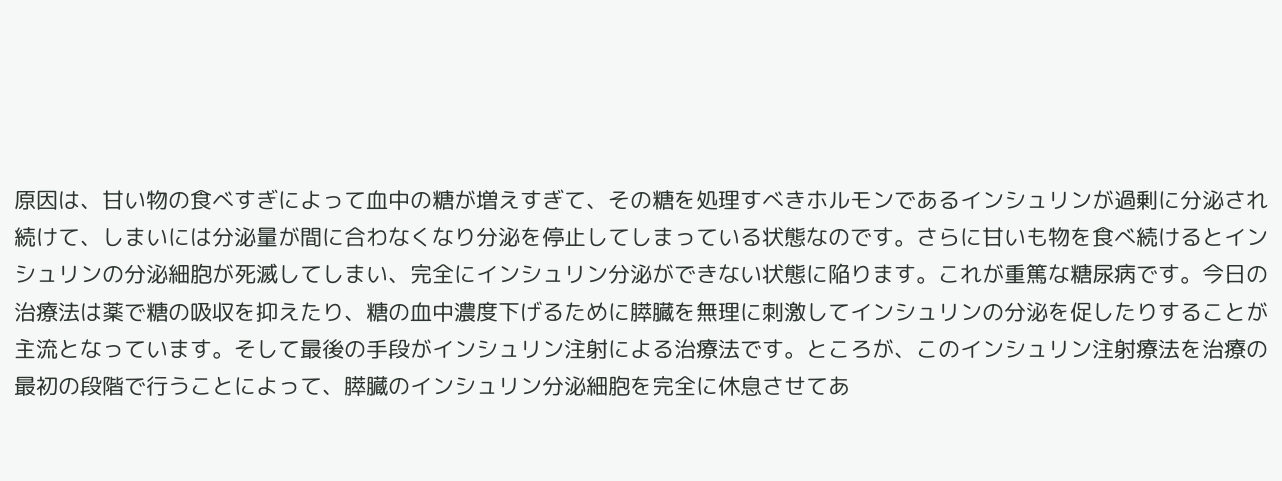原因は、甘い物の食べすぎによって血中の糖が増えすぎて、その糖を処理すべきホルモンであるインシュリンが過剰に分泌され続けて、しまいには分泌量が間に合わなくなり分泌を停止してしまっている状態なのです。さらに甘いも物を食べ続けるとインシュリンの分泌細胞が死滅してしまい、完全にインシュリン分泌ができない状態に陥ります。これが重篤な糖尿病です。今日の治療法は薬で糖の吸収を抑えたり、糖の血中濃度下げるために膵臓を無理に刺激してインシュリンの分泌を促したりすることが主流となっています。そして最後の手段がインシュリン注射による治療法です。ところが、このインシュリン注射療法を治療の最初の段階で行うことによって、膵臓のインシュリン分泌細胞を完全に休息させてあ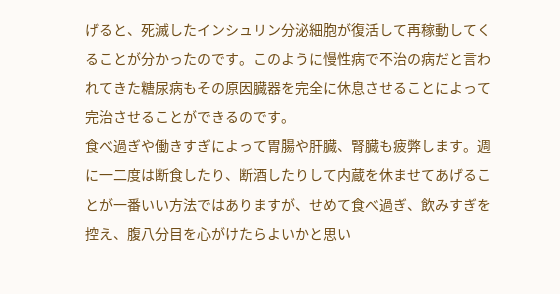げると、死滅したインシュリン分泌細胞が復活して再稼動してくることが分かったのです。このように慢性病で不治の病だと言われてきた糖尿病もその原因臓器を完全に休息させることによって完治させることができるのです。
食べ過ぎや働きすぎによって胃腸や肝臓、腎臓も疲弊します。週に一二度は断食したり、断酒したりして内蔵を休ませてあげることが一番いい方法ではありますが、せめて食べ過ぎ、飲みすぎを控え、腹八分目を心がけたらよいかと思い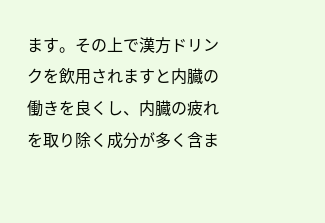ます。その上で漢方ドリンクを飲用されますと内臓の働きを良くし、内臓の疲れを取り除く成分が多く含ま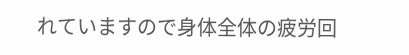れていますので身体全体の疲労回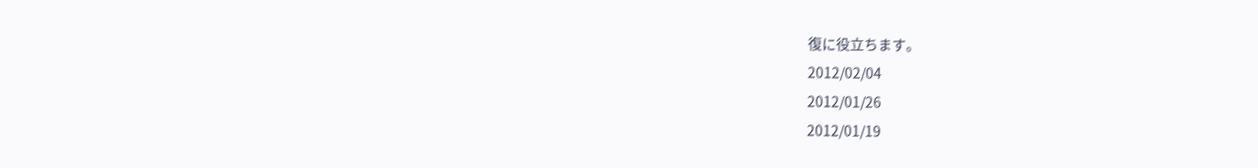復に役立ちます。
2012/02/04
2012/01/26
2012/01/19